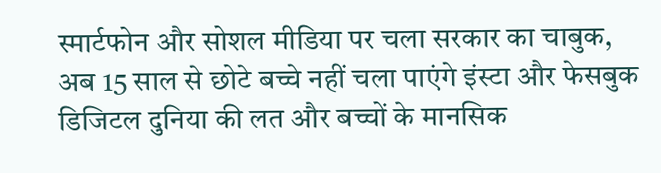स्मार्टफोन और सोशल मीडिया पर चला सरकार का चाबुक, अब 15 साल से छोटे बच्चे नहीं चला पाएंगे इंस्टा और फेसबुक
डिजिटल दुनिया की लत और बच्चों के मानसिक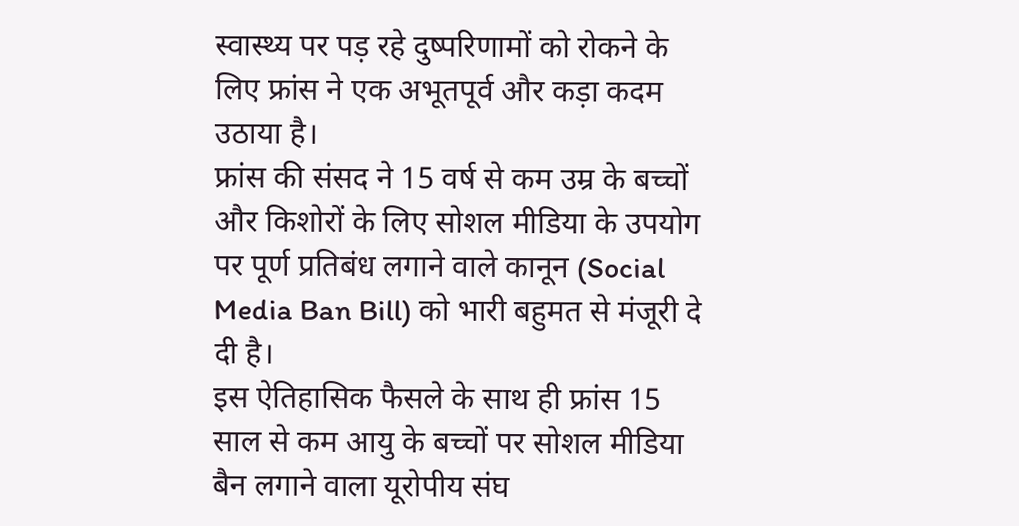स्वास्थ्य पर पड़ रहे दुष्परिणामों को रोकने के लिए फ्रांस ने एक अभूतपूर्व और कड़ा कदम उठाया है।
फ्रांस की संसद ने 15 वर्ष से कम उम्र के बच्चों और किशोरों के लिए सोशल मीडिया के उपयोग पर पूर्ण प्रतिबंध लगाने वाले कानून (Social Media Ban Bill) को भारी बहुमत से मंजूरी दे दी है।
इस ऐतिहासिक फैसले के साथ ही फ्रांस 15 साल से कम आयु के बच्चों पर सोशल मीडिया बैन लगाने वाला यूरोपीय संघ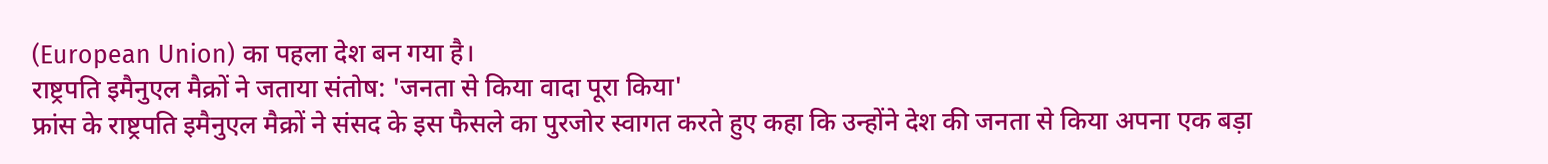(European Union) का पहला देश बन गया है।
राष्ट्रपति इमैनुएल मैक्रों ने जताया संतोष: 'जनता से किया वादा पूरा किया'
फ्रांस के राष्ट्रपति इमैनुएल मैक्रों ने संसद के इस फैसले का पुरजोर स्वागत करते हुए कहा कि उन्होंने देश की जनता से किया अपना एक बड़ा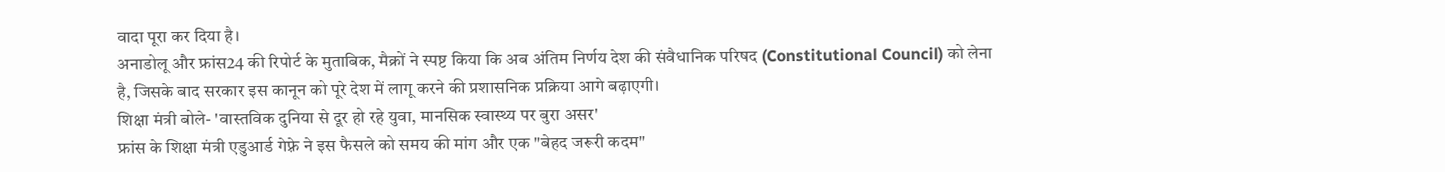वादा पूरा कर दिया है।
अनाडोलू और फ्रांस24 की रिपोर्ट के मुताबिक, मैक्रों ने स्पष्ट किया कि अब अंतिम निर्णय देश की संवैधानिक परिषद (Constitutional Council) को लेना है, जिसके बाद सरकार इस कानून को पूरे देश में लागू करने की प्रशासनिक प्रक्रिया आगे बढ़ाएगी।
शिक्षा मंत्री बोले- 'वास्तविक दुनिया से दूर हो रहे युवा, मानसिक स्वास्थ्य पर बुरा असर'
फ्रांस के शिक्षा मंत्री एडुआर्ड गेफ़्रे ने इस फैसले को समय की मांग और एक "बेहद जरूरी कदम"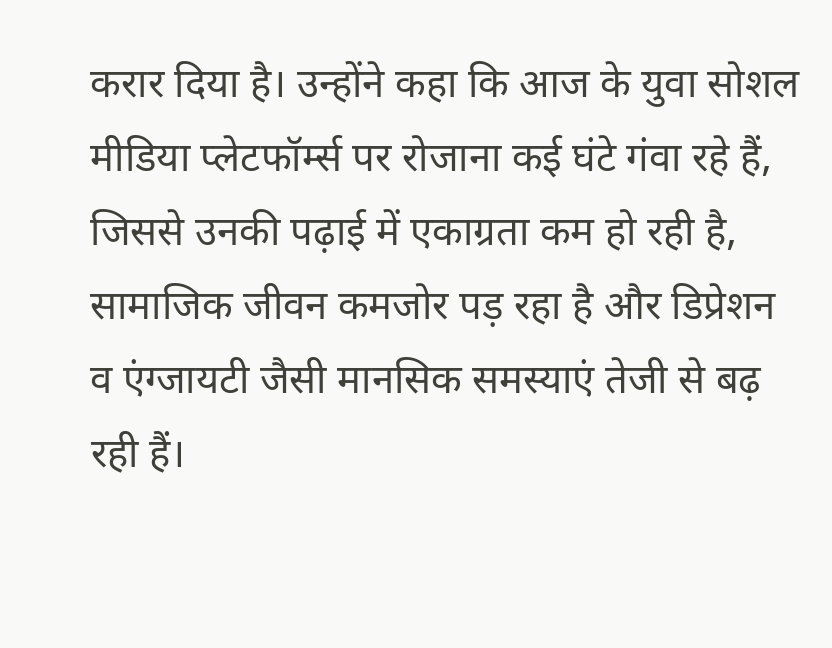करार दिया है। उन्होंने कहा कि आज के युवा सोशल मीडिया प्लेटफॉर्म्स पर रोजाना कई घंटे गंवा रहे हैं, जिससे उनकी पढ़ाई में एकाग्रता कम हो रही है, सामाजिक जीवन कमजोर पड़ रहा है और डिप्रेशन व एंग्जायटी जैसी मानसिक समस्याएं तेजी से बढ़ रही हैं।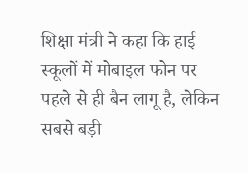शिक्षा मंत्री ने कहा कि हाई स्कूलों में मोबाइल फोन पर पहले से ही बैन लागू है, लेकिन सबसे बड़ी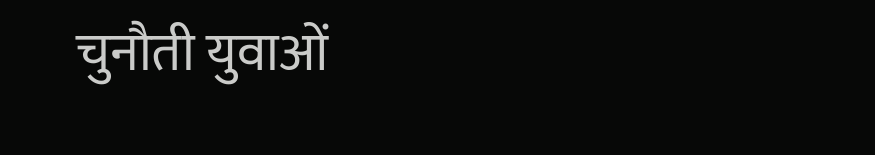चुनौती युवाओं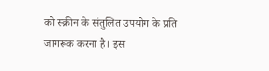को स्क्रीन के संतुलित उपयोग के प्रति जागरूक करना है। इस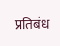प्रतिबंध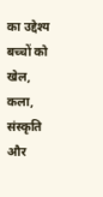का उद्देश्य बच्चों को खेल, कला, संस्कृति और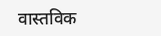वास्तविक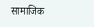सामाजिक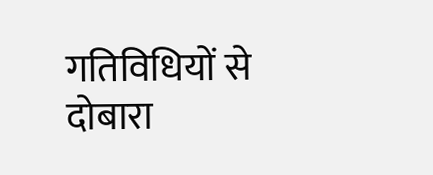गतिविधियों से दोबारा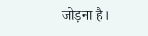जोड़ना है।